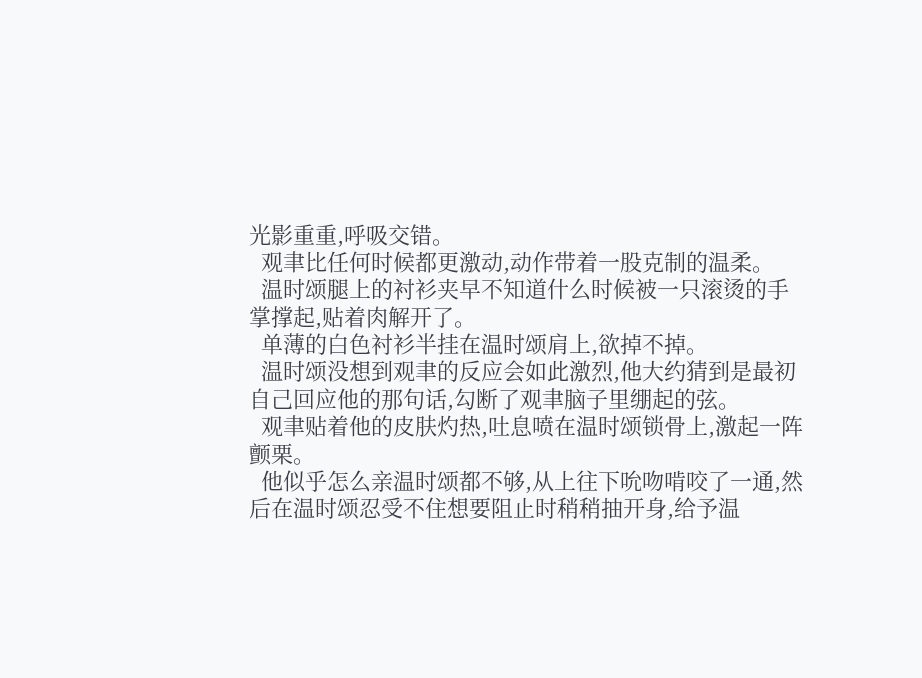光影重重,呼吸交错。
  观聿比任何时候都更激动,动作带着一股克制的温柔。
  温时颂腿上的衬衫夹早不知道什么时候被一只滚烫的手掌撑起,贴着肉解开了。
  单薄的白色衬衫半挂在温时颂肩上,欲掉不掉。
  温时颂没想到观聿的反应会如此激烈,他大约猜到是最初自己回应他的那句话,勾断了观聿脑子里绷起的弦。
  观聿贴着他的皮肤灼热,吐息喷在温时颂锁骨上,激起一阵颤栗。
  他似乎怎么亲温时颂都不够,从上往下吮吻啃咬了一通,然后在温时颂忍受不住想要阻止时稍稍抽开身,给予温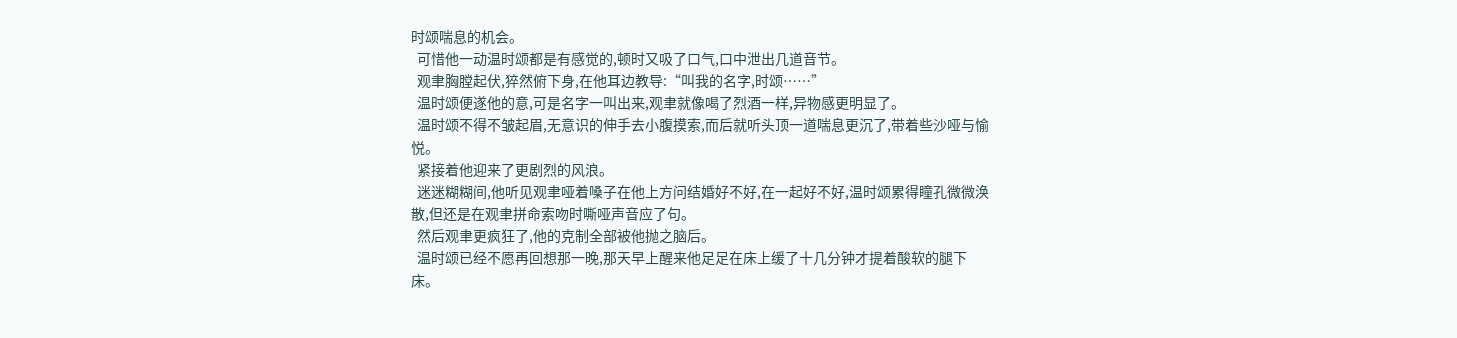时颂喘息的机会。
  可惜他一动温时颂都是有感觉的,顿时又吸了口气,口中泄出几道音节。
  观聿胸膛起伏,猝然俯下身,在他耳边教导:“叫我的名字,时颂……”
  温时颂便遂他的意,可是名字一叫出来,观聿就像喝了烈酒一样,异物感更明显了。
  温时颂不得不皱起眉,无意识的伸手去小腹摸索,而后就听头顶一道喘息更沉了,带着些沙哑与愉悦。
  紧接着他迎来了更剧烈的风浪。
  迷迷糊糊间,他听见观聿哑着嗓子在他上方问结婚好不好,在一起好不好,温时颂累得瞳孔微微涣散,但还是在观聿拼命索吻时嘶哑声音应了句。
  然后观聿更疯狂了,他的克制全部被他抛之脑后。
  温时颂已经不愿再回想那一晚,那天早上醒来他足足在床上缓了十几分钟才提着酸软的腿下床。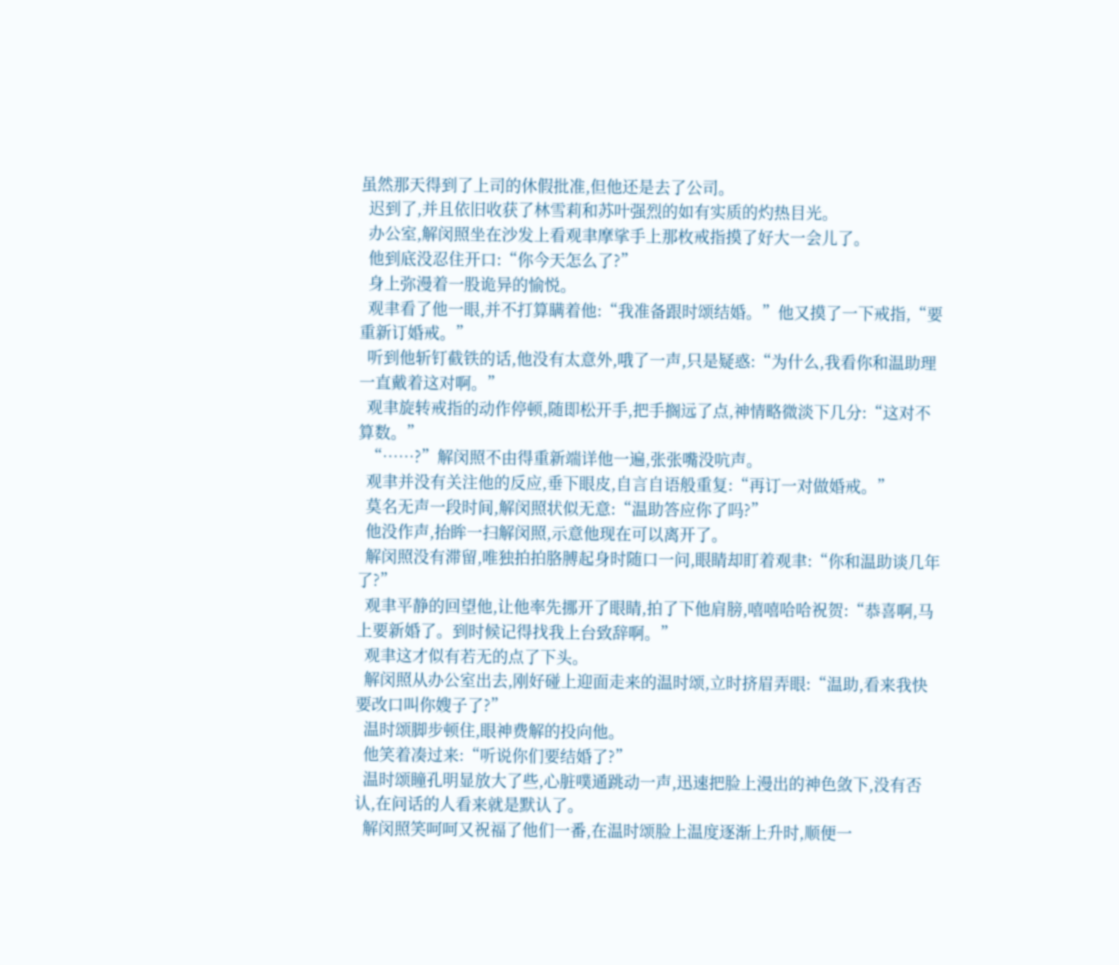虽然那天得到了上司的休假批准,但他还是去了公司。
  迟到了,并且依旧收获了林雪莉和苏叶强烈的如有实质的灼热目光。
  办公室,解闵照坐在沙发上看观聿摩挲手上那枚戒指摸了好大一会儿了。
  他到底没忍住开口:“你今天怎么了?”
  身上弥漫着一股诡异的愉悦。
  观聿看了他一眼,并不打算瞒着他:“我准备跟时颂结婚。”他又摸了一下戒指,“要重新订婚戒。”
  听到他斩钉截铁的话,他没有太意外,哦了一声,只是疑惑:“为什么,我看你和温助理一直戴着这对啊。”
  观聿旋转戒指的动作停顿,随即松开手,把手搁远了点,神情略微淡下几分:“这对不算数。”
  “……?”解闵照不由得重新端详他一遍,张张嘴没吭声。
  观聿并没有关注他的反应,垂下眼皮,自言自语般重复:“再订一对做婚戒。”
  莫名无声一段时间,解闵照状似无意:“温助答应你了吗?”
  他没作声,抬眸一扫解闵照,示意他现在可以离开了。
  解闵照没有滞留,唯独拍拍胳膊起身时随口一问,眼睛却盯着观聿:“你和温助谈几年了?”
  观聿平静的回望他,让他率先挪开了眼睛,拍了下他肩膀,嘻嘻哈哈祝贺:“恭喜啊,马上要新婚了。到时候记得找我上台致辞啊。”
  观聿这才似有若无的点了下头。
  解闵照从办公室出去,刚好碰上迎面走来的温时颂,立时挤眉弄眼:“温助,看来我快要改口叫你嫂子了?”
  温时颂脚步顿住,眼神费解的投向他。
  他笑着凑过来:“听说你们要结婚了?”
  温时颂瞳孔明显放大了些,心脏噗通跳动一声,迅速把脸上漫出的神色敛下,没有否认,在问话的人看来就是默认了。
  解闵照笑呵呵又祝福了他们一番,在温时颂脸上温度逐渐上升时,顺便一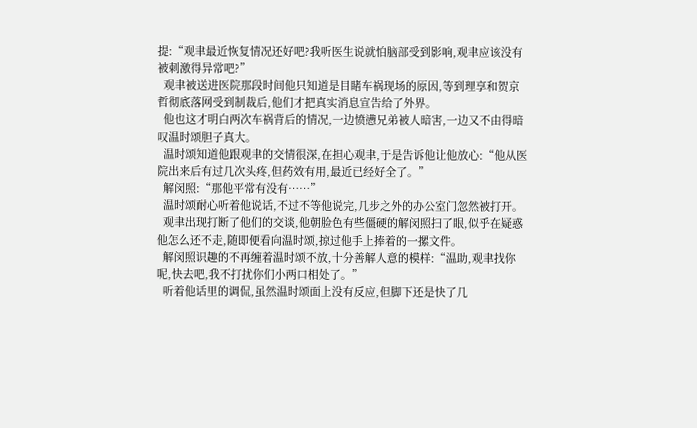提:“观聿最近恢复情况还好吧?我听医生说就怕脑部受到影响,观聿应该没有被刺激得异常吧?”
  观聿被送进医院那段时间他只知道是目睹车祸现场的原因,等到理享和贺京哲彻底落网受到制裁后,他们才把真实消息宣告给了外界。
  他也这才明白两次车祸背后的情况,一边愤懑兄弟被人暗害,一边又不由得暗叹温时颂胆子真大。
  温时颂知道他跟观聿的交情很深,在担心观聿,于是告诉他让他放心:“他从医院出来后有过几次头疼,但药效有用,最近已经好全了。”
  解闵照:“那他平常有没有……”
  温时颂耐心听着他说话,不过不等他说完,几步之外的办公室门忽然被打开。
  观聿出现打断了他们的交谈,他朝脸色有些僵硬的解闵照扫了眼,似乎在疑惑他怎么还不走,随即便看向温时颂,掠过他手上捧着的一摞文件。
  解闵照识趣的不再缠着温时颂不放,十分善解人意的模样:“温助,观聿找你呢,快去吧,我不打扰你们小两口相处了。”
  听着他话里的调侃,虽然温时颂面上没有反应,但脚下还是快了几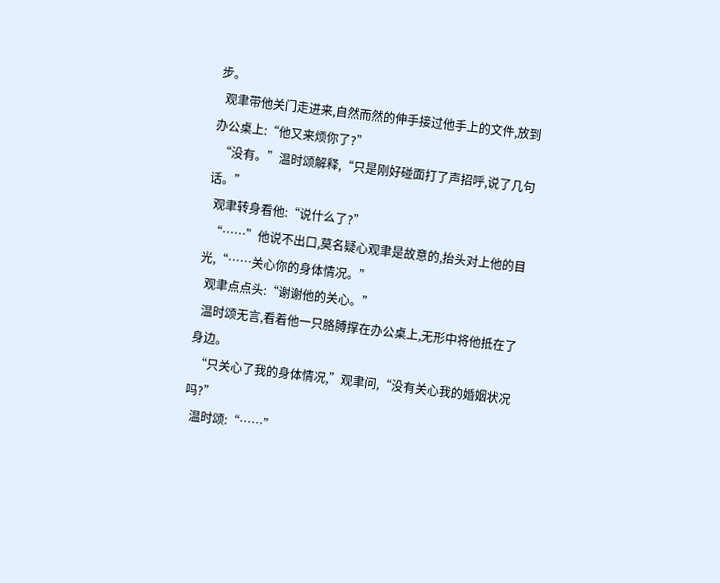步。
  观聿带他关门走进来,自然而然的伸手接过他手上的文件,放到办公桌上:“他又来烦你了?”
  “没有。”温时颂解释,“只是刚好碰面打了声招呼,说了几句话。”
  观聿转身看他:“说什么了?”
  “……”他说不出口,莫名疑心观聿是故意的,抬头对上他的目光,“……关心你的身体情况。”
  观聿点点头:“谢谢他的关心。”
  温时颂无言,看着他一只胳膊撑在办公桌上,无形中将他抵在了身边。
  “只关心了我的身体情况,”观聿问,“没有关心我的婚姻状况吗?”
  温时颂:“……”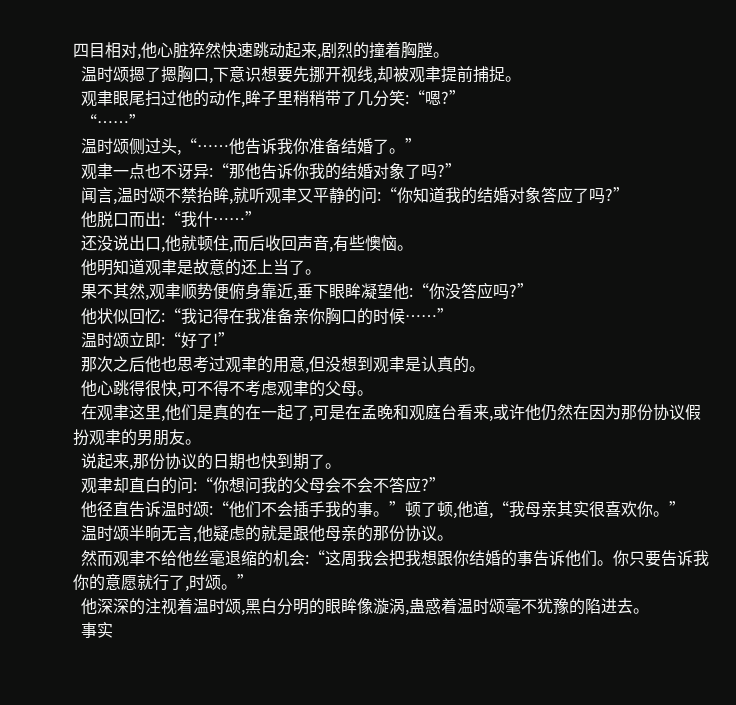四目相对,他心脏猝然快速跳动起来,剧烈的撞着胸膛。
  温时颂摁了摁胸口,下意识想要先挪开视线,却被观聿提前捕捉。
  观聿眼尾扫过他的动作,眸子里稍稍带了几分笑:“嗯?”
  “……”
  温时颂侧过头,“……他告诉我你准备结婚了。”
  观聿一点也不讶异:“那他告诉你我的结婚对象了吗?”
  闻言,温时颂不禁抬眸,就听观聿又平静的问:“你知道我的结婚对象答应了吗?”
  他脱口而出:“我什……”
  还没说出口,他就顿住,而后收回声音,有些懊恼。
  他明知道观聿是故意的还上当了。
  果不其然,观聿顺势便俯身靠近,垂下眼眸凝望他:“你没答应吗?”
  他状似回忆:“我记得在我准备亲你胸口的时候……”
  温时颂立即:“好了!”
  那次之后他也思考过观聿的用意,但没想到观聿是认真的。
  他心跳得很快,可不得不考虑观聿的父母。
  在观聿这里,他们是真的在一起了,可是在孟晚和观庭台看来,或许他仍然在因为那份协议假扮观聿的男朋友。
  说起来,那份协议的日期也快到期了。
  观聿却直白的问:“你想问我的父母会不会不答应?”
  他径直告诉温时颂:“他们不会插手我的事。”顿了顿,他道,“我母亲其实很喜欢你。”
  温时颂半晌无言,他疑虑的就是跟他母亲的那份协议。
  然而观聿不给他丝毫退缩的机会:“这周我会把我想跟你结婚的事告诉他们。你只要告诉我你的意愿就行了,时颂。”
  他深深的注视着温时颂,黑白分明的眼眸像漩涡,蛊惑着温时颂毫不犹豫的陷进去。
  事实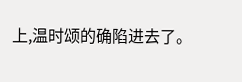上,温时颂的确陷进去了。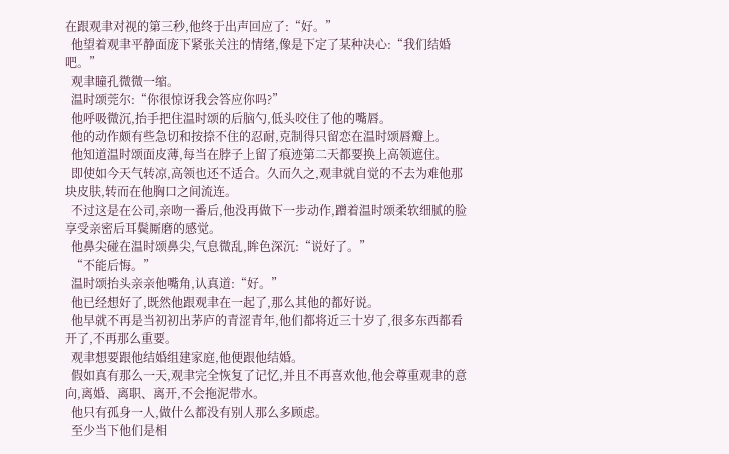在跟观聿对视的第三秒,他终于出声回应了:“好。”
  他望着观聿平静面庞下紧张关注的情绪,像是下定了某种决心:“我们结婚吧。”
  观聿瞳孔微微一缩。
  温时颂莞尔:“你很惊讶我会答应你吗?”
  他呼吸微沉,抬手把住温时颂的后脑勺,低头咬住了他的嘴唇。
  他的动作颇有些急切和按捺不住的忍耐,克制得只留恋在温时颂唇瓣上。
  他知道温时颂面皮薄,每当在脖子上留了痕迹第二天都要换上高领遮住。
  即使如今天气转凉,高领也还不适合。久而久之,观聿就自觉的不去为难他那块皮肤,转而在他胸口之间流连。
  不过这是在公司,亲吻一番后,他没再做下一步动作,蹭着温时颂柔软细腻的脸享受亲密后耳鬓厮磨的感觉。
  他鼻尖碰在温时颂鼻尖,气息微乱,眸色深沉:“说好了。”
  “不能后悔。”
  温时颂抬头亲亲他嘴角,认真道:“好。”
  他已经想好了,既然他跟观聿在一起了,那么其他的都好说。
  他早就不再是当初初出茅庐的青涩青年,他们都将近三十岁了,很多东西都看开了,不再那么重要。
  观聿想要跟他结婚组建家庭,他便跟他结婚。
  假如真有那么一天,观聿完全恢复了记忆,并且不再喜欢他,他会尊重观聿的意向,离婚、离职、离开,不会拖泥带水。
  他只有孤身一人,做什么都没有别人那么多顾虑。
  至少当下他们是相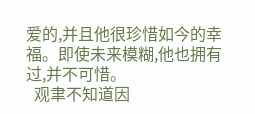爱的,并且他很珍惜如今的幸福。即使未来模糊,他也拥有过,并不可惜。
  观聿不知道因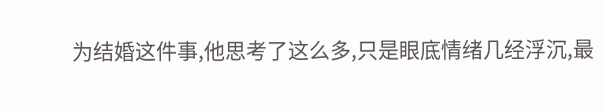为结婚这件事,他思考了这么多,只是眼底情绪几经浮沉,最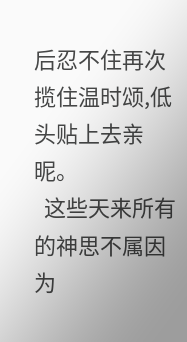后忍不住再次揽住温时颂,低头贴上去亲昵。
  这些天来所有的神思不属因为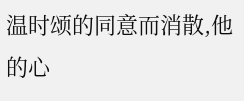温时颂的同意而消散,他的心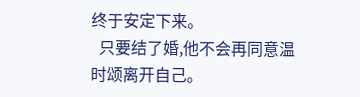终于安定下来。
  只要结了婚,他不会再同意温时颂离开自己。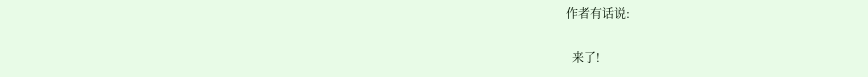作者有话说:

  来了!